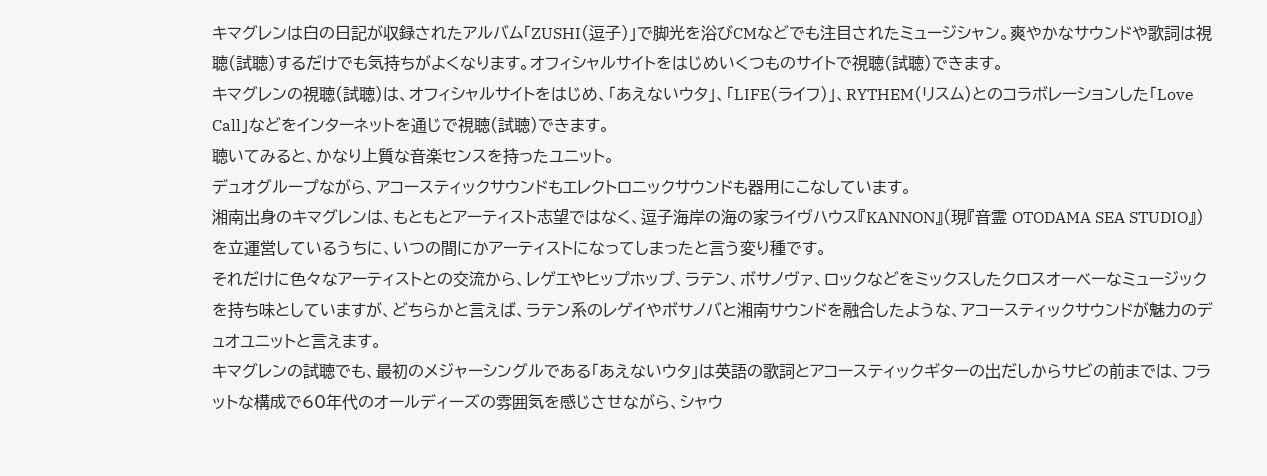キマグレンは白の日記が収録されたアルバム「ZUSHI(逗子)」で脚光を浴びCMなどでも注目されたミュージシャン。爽やかなサウンドや歌詞は視聴(試聴)するだけでも気持ちがよくなります。オフィシャルサイトをはじめいくつものサイトで視聴(試聴)できます。
キマグレンの視聴(試聴)は、オフィシャルサイトをはじめ、「あえないウタ」、「LIFE(ライフ)」、RYTHEM(リスム)とのコラボレーションした「Love Call」などをインターネットを通じで視聴(試聴)できます。
聴いてみると、かなり上質な音楽センスを持ったユニット。
デュオグループながら、アコースティックサウンドもエレクトロニックサウンドも器用にこなしています。
湘南出身のキマグレンは、もともとアーティスト志望ではなく、逗子海岸の海の家ライヴハウス『KANNON』(現『音霊 OTODAMA SEA STUDIO』)を立運営しているうちに、いつの間にかアーティストになってしまったと言う変り種です。
それだけに色々なアーティストとの交流から、レゲエやヒップホップ、ラテン、ボサノヴァ、ロックなどをミックスしたクロスオーベーなミュージックを持ち味としていますが、どちらかと言えば、ラテン系のレゲイやボサノバと湘南サウンドを融合したような、アコースティックサウンドが魅力のデュオユニットと言えます。
キマグレンの試聴でも、最初のメジャーシングルである「あえないウタ」は英語の歌詞とアコースティックギターの出だしからサビの前までは、フラットな構成で60年代のオールディーズの雰囲気を感じさせながら、シャウ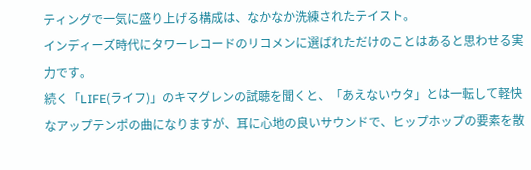ティングで一気に盛り上げる構成は、なかなか洗練されたテイスト。
インディーズ時代にタワーレコードのリコメンに選ばれただけのことはあると思わせる実力です。
続く「LIFE(ライフ)」のキマグレンの試聴を聞くと、「あえないウタ」とは一転して軽快なアップテンポの曲になりますが、耳に心地の良いサウンドで、ヒップホップの要素を散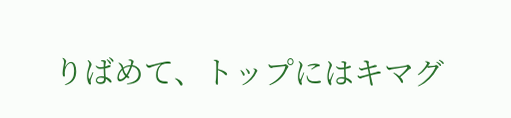りばめて、トップにはキマグ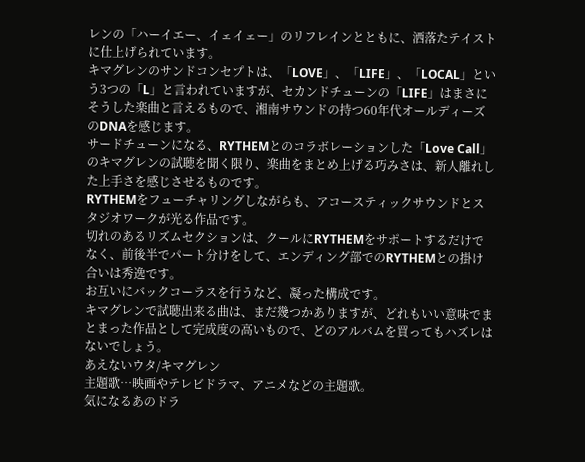レンの「ハーイエー、イェイェー」のリフレインとともに、洒落たテイストに仕上げられています。
キマグレンのサンドコンセプトは、「LOVE」、「LIFE」、「LOCAL」という3つの「L」と言われていますが、セカンドチューンの「LIFE」はまさにそうした楽曲と言えるもので、湘南サウンドの持つ60年代オールディーズのDNAを感じます。
サードチューンになる、RYTHEMとのコラボレーションした「Love Call」のキマグレンの試聴を聞く限り、楽曲をまとめ上げる巧みさは、新人離れした上手さを感じさせるものです。
RYTHEMをフューチャリングしながらも、アコースティックサウンドとスタジオワークが光る作品です。
切れのあるリズムセクションは、クールにRYTHEMをサポートするだけでなく、前後半でパート分けをして、エンディング部でのRYTHEMとの掛け合いは秀逸です。
お互いにバックコーラスを行うなど、凝った構成です。
キマグレンで試聴出来る曲は、まだ幾つかありますが、どれもいい意味でまとまった作品として完成度の高いもので、どのアルバムを買ってもハズレはないでしょう。
あえないウタ/キマグレン
主題歌…映画やテレビドラマ、アニメなどの主題歌。
気になるあのドラ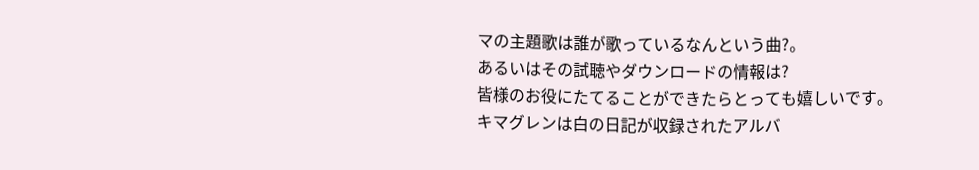マの主題歌は誰が歌っているなんという曲?。
あるいはその試聴やダウンロードの情報は?
皆様のお役にたてることができたらとっても嬉しいです。
キマグレンは白の日記が収録されたアルバ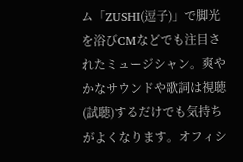ム「ZUSHI(逗子)」で脚光を浴びCMなどでも注目されたミュージシャン。爽やかなサウンドや歌詞は視聴(試聴)するだけでも気持ちがよくなります。オフィシ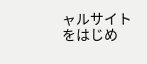ャルサイトをはじめ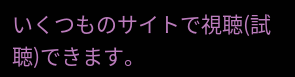いくつものサイトで視聴(試聴)できます。